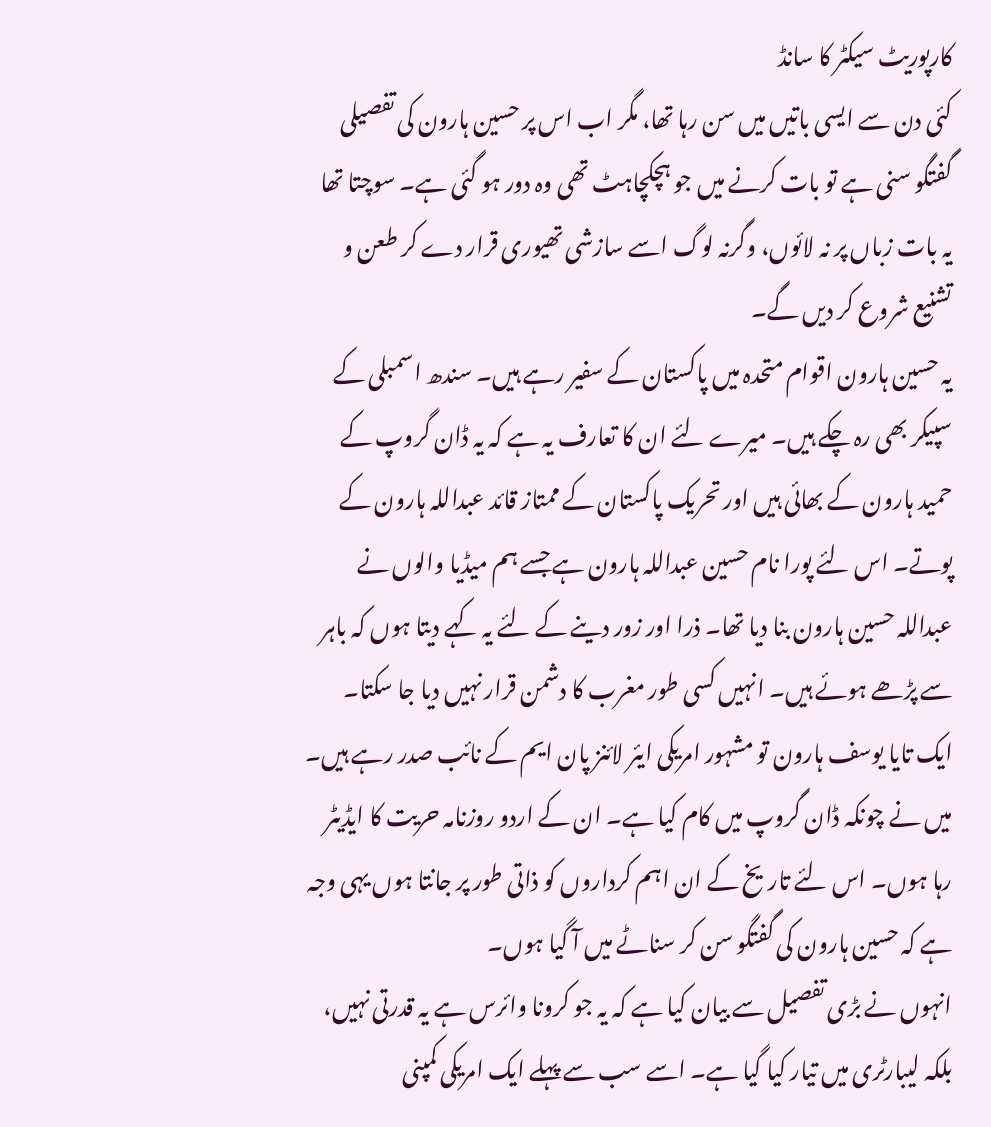کارپوریٹ سیکٹر کا سانڈ
کئی دن سے ایسی باتیں میں سن رہا تھا، مگر اب اس پر حسین ہارون کی تفصیلی گفتگو سنی ہے تو بات کرنے میں جو ہچکچاہٹ تھی وہ دور ہو گئی ہے۔ سوچتا تھا یہ بات زباں پر نہ لائوں، وگرنہ لوگ اسے سازشی تھیوری قرار دے کر طعن و تشنیع شروع کر دیں گے۔
یہ حسین ہارون اقوام متحدہ میں پاکستان کے سفیر رہے ہیں۔ سندھ اسمبلی کے سپیکر بھی رہ چکے ہیں۔ میرے لئے ان کا تعارف یہ ہے کہ یہ ڈان گروپ کے حمید ہارون کے بھائی ہیں اور تحریک پاکستان کے ممتاز قائد عبداللہ ہارون کے پوتے۔ اس لئے پورا نام حسین عبداللہ ہارون ہے جسے ہم میڈیا والوں نے عبداللہ حسین ہارون بنا دیا تھا۔ ذرا اور زور دینے کے لئے یہ کہے دیتا ہوں کہ باہر سے پڑھے ہوئے ہیں۔ انہیں کسی طور مغرب کا دشمن قرار نہیں دیا جا سکتا۔ ایک تایا یوسف ہارون تو مشہور امریکی ایئر لائنز پان ایم کے نائب صدر رہے ہیں۔ میں نے چونکہ ڈان گروپ میں کام کیا ہے۔ ان کے اردو روزنامہ حریت کا ایڈیٹر رہا ہوں۔ اس لئے تاریخ کے ان اہم کرداروں کو ذاتی طور پر جانتا ہوں یہی وجہ ہے کہ حسین ہارون کی گفتگو سن کر سناٹے میں آ گیا ہوں۔
انہوں نے بڑی تفصیل سے بیان کیا ہے کہ یہ جو کرونا وائرس ہے یہ قدرتی نہیں، بلکہ لیبارٹری میں تیار کیا گیا ہے۔ اسے سب سے پہلے ایک امریکی کمپنی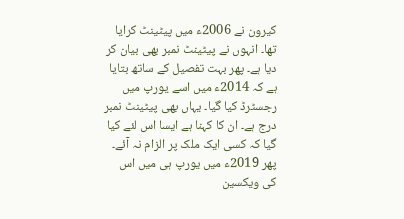کیرون نے 2006ء میں پیٹینٹ کرایا تھا۔ انہوں نے پیٹینٹ نمبر بھی بیان کر دیا ہے۔ پھر بہت تفصیل کے ساتھ بتایا ہے کہ 2014ء میں اسے یورپ میں رجسٹرڈ کیا گیا۔ یہاں بھی پیٹینٹ نمبر درج ہے۔ ان کا کہنا ہے ایسا اس لئے کیا گیا کہ کسی ایک ملک پر الزام نہ آئے۔ پھر 2019ء میں یورپ ہی میں اس کی ویکسین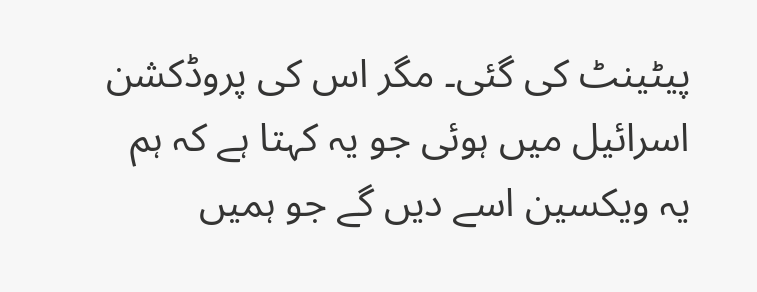پیٹینٹ کی گئی۔ مگر اس کی پروڈکشن اسرائیل میں ہوئی جو یہ کہتا ہے کہ ہم یہ ویکسین اسے دیں گے جو ہمیں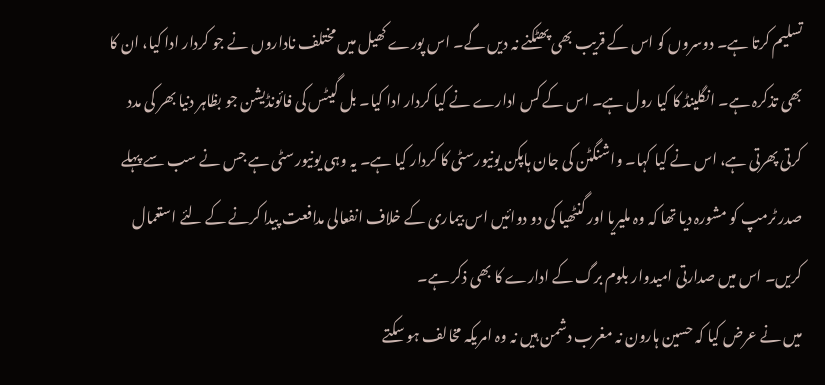تسلیم کرتا ہے۔ دوسروں کو اس کے قریب بھی پھٹکنے نہ دیں گے۔ اس پورے کھیل میں مختلف ناداروں نے جو کردار ادا کیا، ان کا بھی تذکرہ ہے۔ انگلینڈ کا کیا رول ہے۔ اس کے کس ادارے نے کیا کردار ادا کیا۔ بل گیٹس کی فائونڈیشن جو بظاہر دنیا بھر کی مدد کرتی پھرتی ہے، اس نے کیا کہا۔ واشنگٹن کی جان ہاپکن یونیورسٹی کا کردار کیا ہے۔ یہ وہی یونیورسٹی ہے جس نے سب سے پہلے صدر ٹرمپ کو مشورہ دیا تھا کہ وہ ملیریا اور گنٹھیا کی دو دوائیں اس بیماری کے خلاف انفعالی مدافعت پیدا کرنے کے لئے استعمال کریں۔ اس میں صدارتی امیدوار بلوم برگ کے ادارے کا بھی ذکر ہے۔
میں نے عرض کیا کہ حسین ہارون نہ مغرب دشمن ہیں نہ وہ امریکہ مخالف ہو سکتے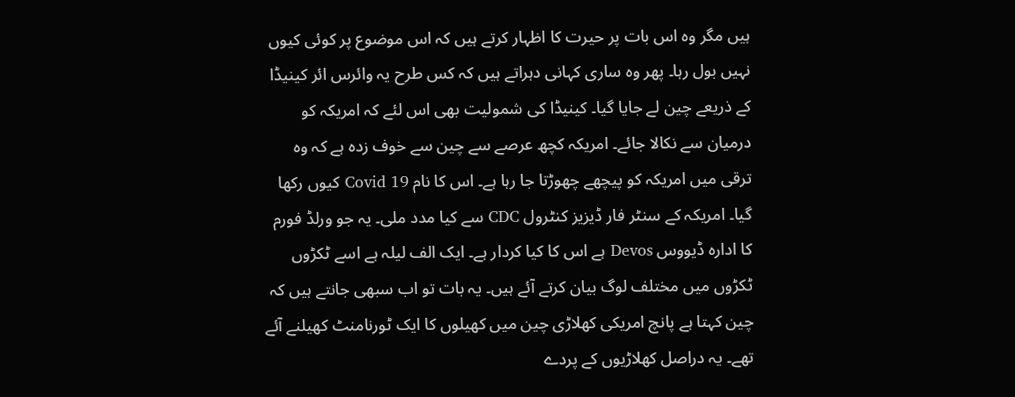ہیں مگر وہ اس بات پر حیرت کا اظہار کرتے ہیں کہ اس موضوع پر کوئی کیوں نہیں بول رہا۔ پھر وہ ساری کہانی دہراتے ہیں کہ کس طرح یہ وائرس ائر کینیڈا کے ذریعے چین لے جایا گیا۔ کینیڈا کی شمولیت بھی اس لئے کہ امریکہ کو درمیان سے نکالا جائے۔ امریکہ کچھ عرصے سے چین سے خوف زدہ ہے کہ وہ ترقی میں امریکہ کو پیچھے چھوڑتا جا رہا ہے۔ اس کا نام Covid 19 کیوں رکھا گیا۔ امریکہ کے سنٹر فار ڈیزیز کنٹرول CDC سے کیا مدد ملی۔ یہ جو ورلڈ فورم کا ادارہ ڈیووس Devos ہے اس کا کیا کردار ہے۔ ایک الف لیلہ ہے اسے ٹکڑوں ٹکڑوں میں مختلف لوگ بیان کرتے آئے ہیں۔ یہ بات تو اب سبھی جانتے ہیں کہ چین کہتا ہے پانچ امریکی کھلاڑی چین میں کھیلوں کا ایک ٹورنامنٹ کھیلنے آئے تھے۔ یہ دراصل کھلاڑیوں کے پردے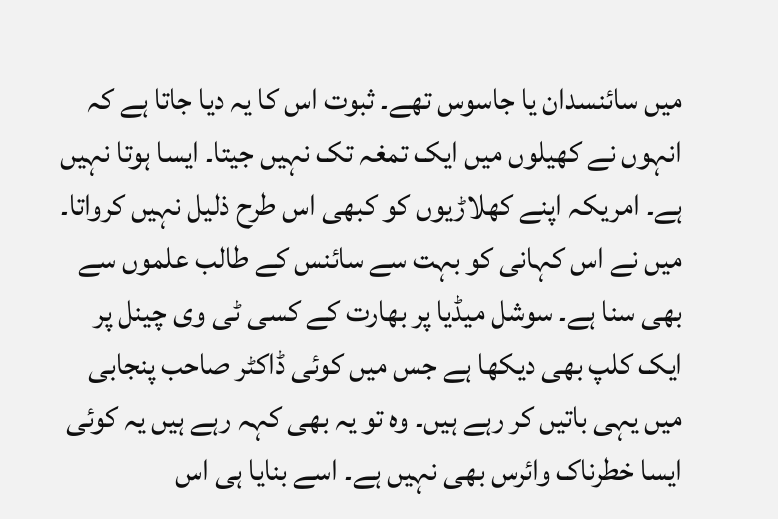میں سائنسدان یا جاسوس تھے۔ ثبوت اس کا یہ دیا جاتا ہے کہ انہوں نے کھیلوں میں ایک تمغہ تک نہیں جیتا۔ ایسا ہوتا نہیں ہے۔ امریکہ اپنے کھلاڑیوں کو کبھی اس طرح ذلیل نہیں کرواتا۔
میں نے اس کہانی کو بہت سے سائنس کے طالب علموں سے بھی سنا ہے۔ سوشل میڈیا پر بھارت کے کسی ٹی وی چینل پر ایک کلپ بھی دیکھا ہے جس میں کوئی ڈاکٹر صاحب پنجابی میں یہی باتیں کر رہے ہیں۔ وہ تو یہ بھی کہہ رہے ہیں یہ کوئی ایسا خطرناک وائرس بھی نہیں ہے۔ اسے بنایا ہی اس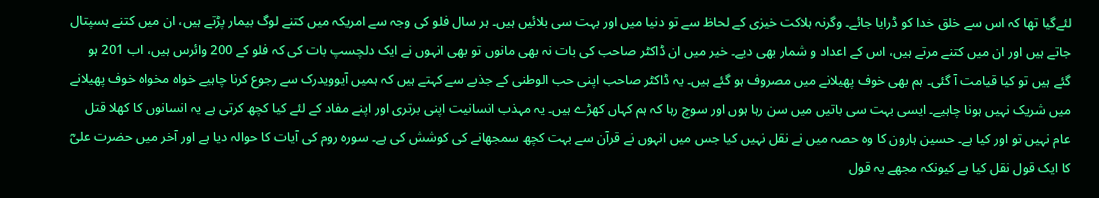لئےگیا تھا کہ اس سے خلق خدا کو ڈرایا جائے۔ وگرنہ ہلاکت خیزی کے لحاظ سے تو دنیا میں اور بہت سی بلائیں ہیں۔ ہر سال فلو کی وجہ سے امریکہ میں کتنے لوگ بیمار پڑتے ہیں، ان میں کتنے ہسپتال جاتے ہیں اور ان میں کتنے مرتے ہیں، اس کے اعداد و شمار بھی دیے۔ خیر میں ان ڈاکٹر صاحب کی بات نہ بھی مانوں تو بھی انہوں نے ایک دلچسپ بات کی کہ فلو کے 200 وائرس ہیں، اب 201 ہو گئے ہیں تو کیا قیامت آ گئی۔ ہم بھی خوف پھیلانے میں مصروف ہو گئے ہیں۔ یہ ڈاکٹر صاحب اپنی حب الوطنی کے جذبے سے کہتے ہیں کہ ہمیں آیوویدرک سے رجوع کرنا چاہیے خواہ مخواہ خوف پھیلانے میں شریک نہیں ہونا چاہیے۔ ایسی بہت سی باتیں میں سن رہا ہوں اور سوچ رہا کہ ہم کہاں کھڑے ہیں۔ یہ مہذب انسانیت اپنی برتری اور اپنے مفاد کے لئے کیا کچھ کرتی ہے یہ انسانوں کا کھلا قتل عام نہیں تو اور کیا ہے۔ حسین ہارون کا وہ حصہ میں نے نقل نہیں کیا جس میں انہوں نے قرآن سے بہت کچھ سمجھانے کی کوشش کی ہے۔ سورہ روم کی آیات کا حوالہ دیا ہے اور آخر میں حضرت علیؓ کا ایک قول نقل کیا ہے کیونکہ مجھے یہ قول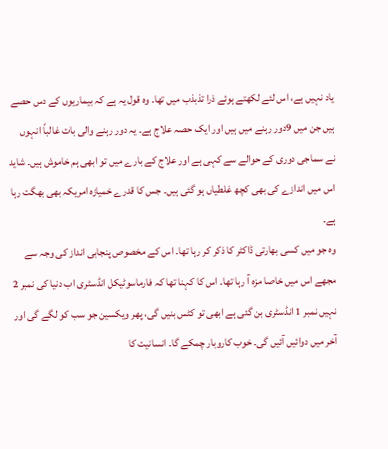یاد نہیں ہے، اس لئے لکھتے ہوئے ذرا تذبذب میں تھا۔ وہ قول یہ ہے کہ بیماریوں کے دس حصے ہیں جن میں 9دور رہنے میں ہیں اور ایک حصہ علاج ہے۔ یہ دور رہنے والی بات غالباً انہوں نے سماجی دوری کے حوالے سے کہی ہے اور علاج کے بارے میں تو ابھی ہم خاموش ہیں۔ شاید اس میں اندازے کی بھی کچھ غلطیاں ہو گئی ہیں۔ جس کا قدرے خمیازہ امریکہ بھی بھگت رہا ہے۔
وہ جو میں کسی بھارتی ڈاکٹر کا ذکر کر رہا تھا۔ اس کے مخصوص پنجابی انداز کی وجہ سے مجھے اس میں خاصا مزہ آ رہا تھا۔ اس کا کہنا تھا کہ فارماسوٹیکل انڈسٹری اب دنیا کی نمبر 2 نہیں نمبر 1 انڈسٹری بن گئی ہے ابھی تو کٹس بنیں گی، پھر ویکسین جو سب کو لگے گی اور آخر میں دوائیں آئیں گی۔ خوب کاروبار چمکے گا۔ انسانیت کا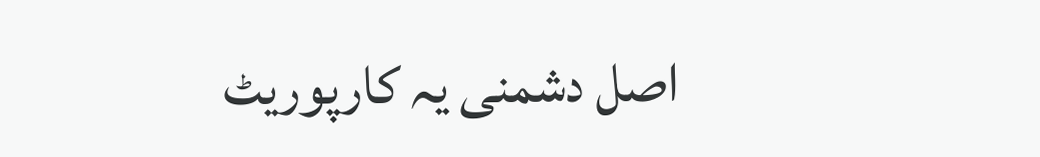اصل دشمنی یہ کارپوریٹ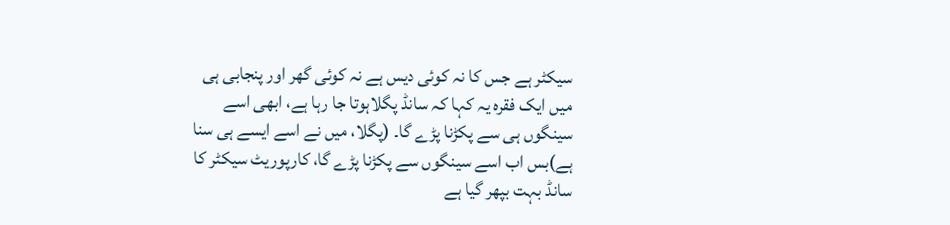سیکٹر ہے جس کا نہ کوئی دیس ہے نہ کوئی گھر اور پنجابی ہی میں ایک فقرہ یہ کہا کہ سانڈ پگلاہوتا جا رہا ہے، ابھی اسے سینگوں ہی سے پکڑنا پڑے گا۔ (پگلا، میں نے اسے ایسے ہی سنا ہے)بس اب اسے سینگوں سے پکڑنا پڑے گا، کارپوریٹ سیکٹر کا سانڈ بہت بپھر گیا ہے